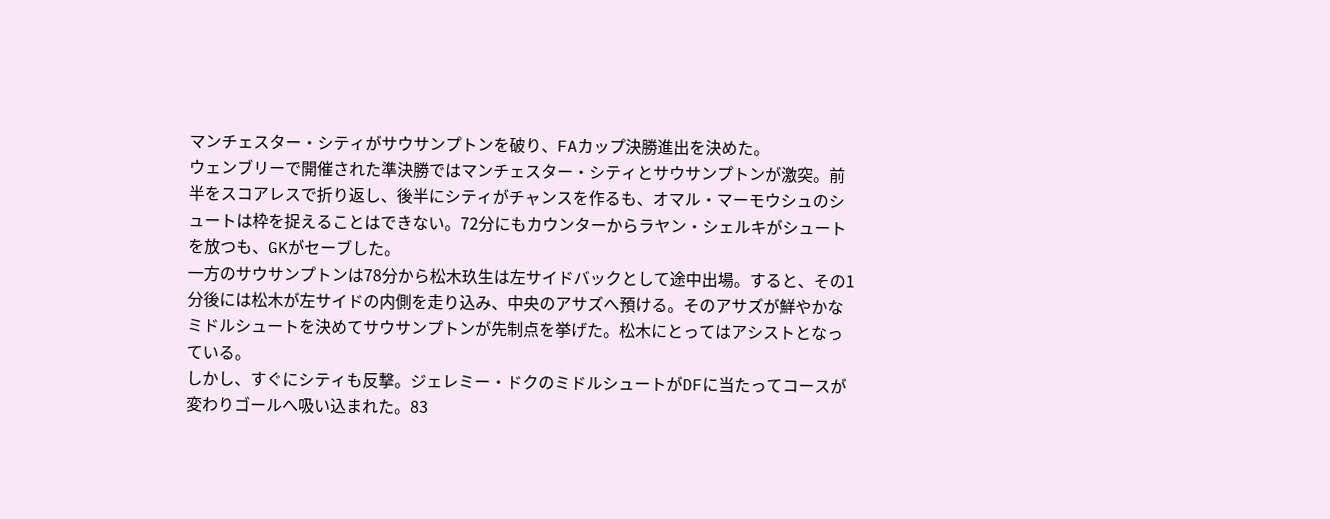マンチェスター・シティがサウサンプトンを破り、FAカップ決勝進出を決めた。
ウェンブリーで開催された準決勝ではマンチェスター・シティとサウサンプトンが激突。前半をスコアレスで折り返し、後半にシティがチャンスを作るも、オマル・マーモウシュのシュートは枠を捉えることはできない。72分にもカウンターからラヤン・シェルキがシュートを放つも、GKがセーブした。
一方のサウサンプトンは78分から松木玖生は左サイドバックとして途中出場。すると、その1分後には松木が左サイドの内側を走り込み、中央のアサズへ預ける。そのアサズが鮮やかなミドルシュートを決めてサウサンプトンが先制点を挙げた。松木にとってはアシストとなっている。
しかし、すぐにシティも反撃。ジェレミー・ドクのミドルシュートがDFに当たってコースが変わりゴールへ吸い込まれた。83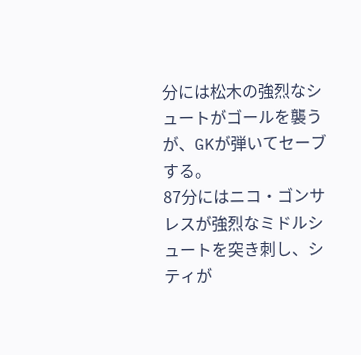分には松木の強烈なシュートがゴールを襲うが、GKが弾いてセーブする。
87分にはニコ・ゴンサレスが強烈なミドルシュートを突き刺し、シティが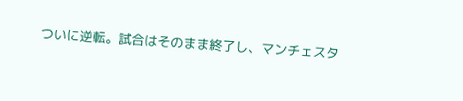ついに逆転。試合はそのまま終了し、マンチェスタ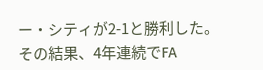ー・シティが2-1と勝利した。その結果、4年連続でFA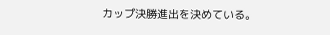カップ決勝進出を決めている。